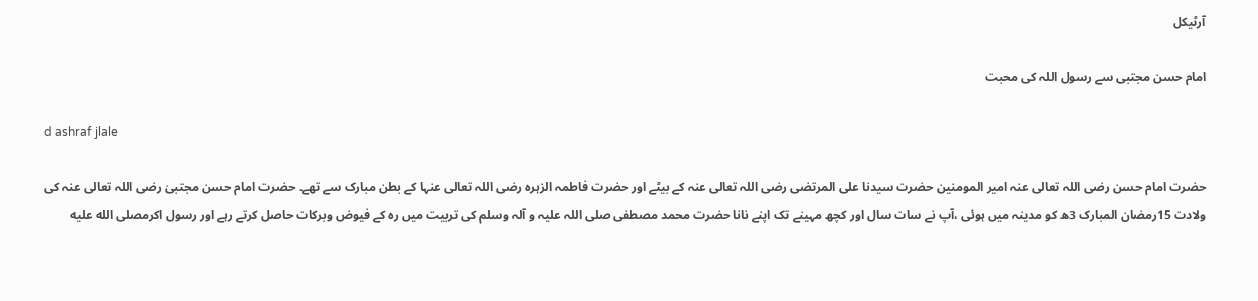آرٹیکل

امام حسن مجتبی سے رسول اللہ کی محبت

d ashraf jlale

حضرت امام حسن رضی اللہ تعالی عنہ امیر المومنین حضرت سیدنا علی المرتضی رضی اللہ تعالی عنہ کے بیٹے اور حضرت فاطمہ الزہرہ رضی اللہ تعالی عنہا کے بطن مبارک سے تھے۔ حضرت امام حسن مجتبیٰ رضی اللہ تعالی عنہ کی ولادت 15رمضان المبارک 3ھ کو مدینہ میں ہوئی ،آپ نے سات سال اور کچھ مہینے تک اپنے نانا حضرت محمد مصطفی صلی اللہ علیہ و آلہ وسلم کی تربیت میں رہ کے فیوض وبرکات حاصل کرتے رہے اور رسول اکرمصلى الله عليه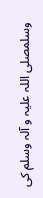وسلمصلی اللہ علیہ و آلہ وسلم کی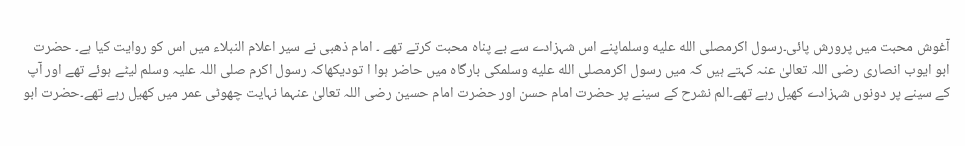آغوش محبت میں پرورش پائی۔رسول اکرمصلى الله عليه وسلماپنے اس شہزادے سے بے پناہ محبت کرتے تھے ۔ امام ذھبی نے سیر اعلام النبلاء میں اس کو روایت کیا ہے۔ حضرت ابو ایوب انصاری رضی اللہ تعالیٰ عنہ کہتے ہیں کہ میں رسول اکرمصلى الله عليه وسلمکی بارگاہ میں حاضر ہوا ا تودیکھاکہ رسول اکرم صلی اللہ علیہ وسلم لیٹے ہوئے تھے اور آپ کے سینے پر دونوں شہزادے کھیل رہے تھے۔الم نشرح کے سینے پر حضرت امام حسن اور حضرت امام حسین رضی اللہ تعالیٰ عنہما نہایت چھوٹی عمر میں کھیل رہے تھے۔حضرت ابو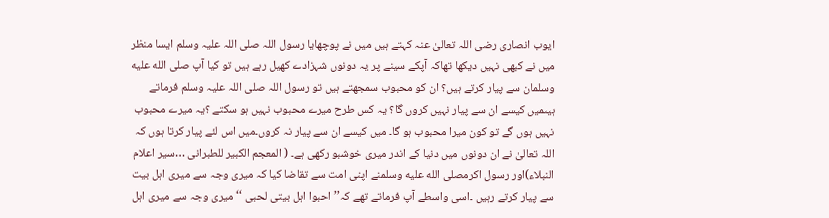ایوب انصاری رضی اللہ تعالیٰ عنہ کہتے ہیں میں نے پوچھایا رسول اللہ صلی اللہ علیہ وسلم ایسا منظر میں نے کبھی نہیں دیکھا تھاکہ آپکے سینے پر یہ دونوں شہزادے کھیل رہے ہیں تو کیا آپ صلى الله عليه وسلمان سے پیار کرتے ہیں؟ ان کو محبوب سمجھتے ہیں تو رسول اللہ صلی اللہ علیہ وسلم فرماتے ہیںمیں کیسے ان سے پیار نہیں کروں گا؟ یہ کس طرح میرے محبوب نہیں ہو سکتے ؟یہ میرے محبوب نہیں ہوں گے تو کون میرا محبوب ہو گا۔ میں کیسے ان سے پیار نہ کروں۔میں اس لئے پیار کرتا ہوں کہ اللہ تعالیٰ نے ان دونوں میں دنیا کے اندر میری خوشبو رکھی ہے۔ ( المعجم الکبیر للطبرانی …سیر اعلام النبلاء)اور رسول اکرمصلى الله عليه وسلمنے اپنی امت سے تقاضا کیا کہ میری وجہ سے میری اہل بیت سے پیار کرتے رہیں ۔اسی واسطے آپ فرماتے تھے کہ’’ احبوا اہل بیتی لحبی ‘‘میری وجہ سے میری اہل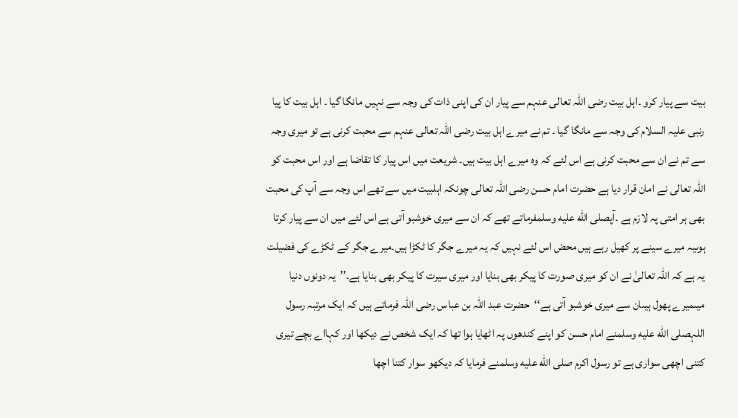بیت سے پیار کرو ۔اہل بیت رضی اللہ تعالی عنہم سے پیار ان کی اپنی ذات کی وجہ سے نہیں مانگا گیا ۔ اہل بیت کا پیا رنبی علیہ السلام کی وجہ سے مانگا گیا ۔ تم نے میرے اہل بیت رضی اللہ تعالی عنہم سے محبت کرنی ہے تو میری وجہ سے تم نے ان سے محبت کرنی ہے اس لئے کہ وہ میرے اہل بیت ہیں۔ شریعت میں اس پیار کا تقاضا ہے اور اس محبت کو اللہ تعالی نے امان قرار دیا ہے حضرت امام حسن رضی اللہ تعالی چونکہ اہلبیت میں سے تھے اس وجہ سے آپ کی محبت بھی ہر امتی پہ لازم ہے ۔آپصلى الله عليه وسلمفرماتے تھے کہ ان سے میری خوشبو آتی ہے اس لئے میں ان سے پیار کرتا ہوںیہ میرے سینے پر کھیل رہے ہیں محض اس لئے نہیں کہ یہ میرے جگر کا ٹکڑا ہیں۔میرے جگر کے ٹکڑے کی فضیلت یہ ہے کہ اللہ تعالیٰ نے ان کو میری صورت کا پیکر بھی بنایا اور میری سیرت کا پیکر بھی بنایا ہے۔’’یہ دونوں دنیا میںمیرے پھول ہیںان سے میری خوشبو آتی ہے‘‘حضرت عبد اللہ بن عباس رضی اللہ فرماتے ہیں کہ ایک مرتبہ رسول اللہصلى الله عليه وسلمنے امام حسن کو اپنے کندھوں پہ اٹھایا ہوا تھا کہ ایک شخص نے دیکھا اور کہااے بچے تیری کتنی اچھی سواری ہے تو رسول اکرم صلى الله عليه وسلمنے فرمایا کہ دیکھو سوار کتنا اچھا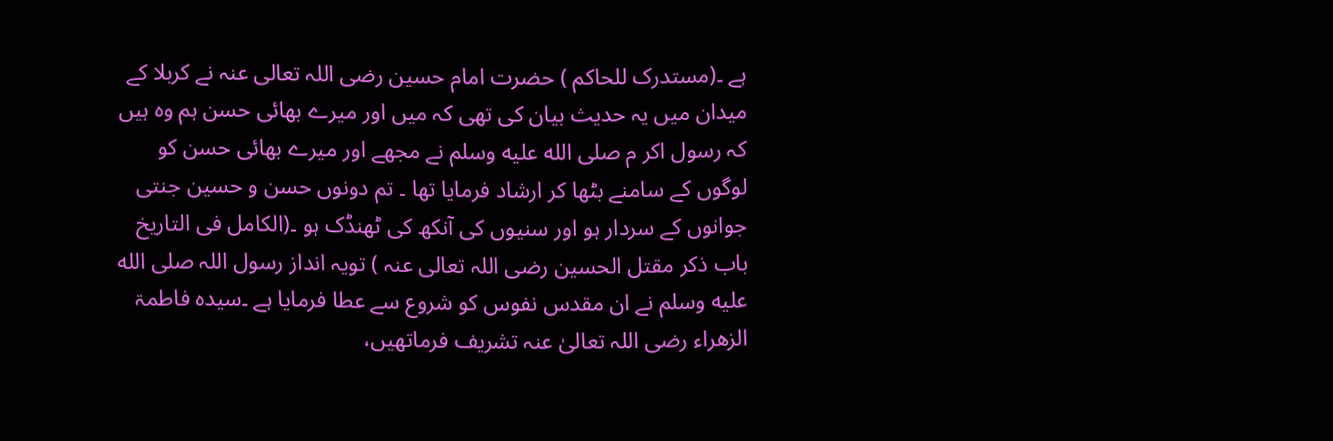ہے ۔(مستدرک للحاکم ) حضرت امام حسین رضی اللہ تعالی عنہ نے کربلا کے میدان میں یہ حدیث بیان کی تھی کہ میں اور میرے بھائی حسن ہم وہ ہیں کہ رسول اکر م صلى الله عليه وسلم نے مجھے اور میرے بھائی حسن کو لوگوں کے سامنے بٹھا کر ارشاد فرمایا تھا ۔ تم دونوں حسن و حسین جنتی جوانوں کے سردار ہو اور سنیوں کی آنکھ کی ٹھنڈک ہو ۔(الکامل فی التاریخ باب ذکر مقتل الحسین رضی اللہ تعالی عنہ ) تویہ انداز رسول اللہ صلى الله عليه وسلم نے ان مقدس نفوس کو شروع سے عطا فرمایا ہے ۔سیدہ فاطمۃ الزھراء رضی اللہ تعالیٰ عنہ تشریف فرماتھیں،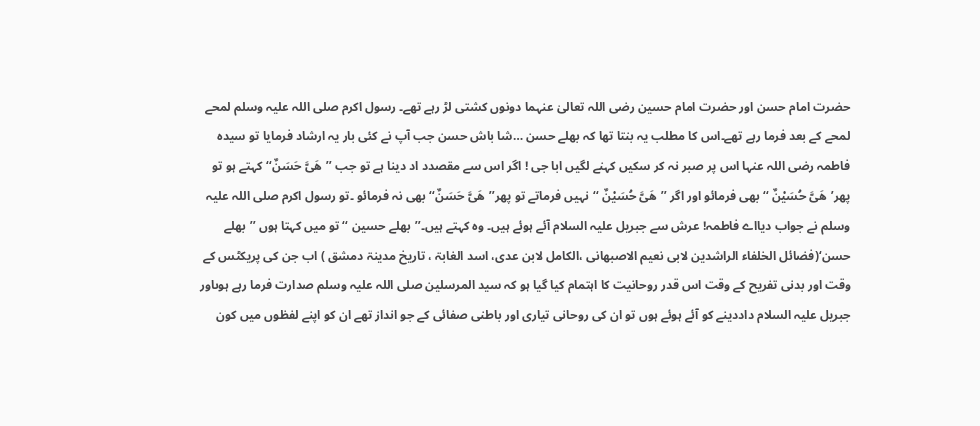حضرت امام حسن اور حضرت امام حسین رضی اللہ تعالیٰ عنہما دونوں کشتی لڑ رہے تھے۔ رسول اکرم صلی اللہ علیہ وسلم لمحے لمحے کے بعد فرما رہے تھے۔اس کا مطلب یہ بنتا تھا کہ بھلے حسن …شا باش حسن جب آپ نے کئی بار یہ ارشاد فرمایا تو سیدہ فاطمہ رضی اللہ عنہا اس پر صبر نہ کر سکیں کہنے لگیں ابا جی ! اگر اس سے مقصدد اد دینا ہے تو جب ’’ھَیَّ حَسَنٌ‘‘کہتے ہو تو پھر’ھَیَّ حُسَیْنٌ ‘‘بھی فرمائو اور اگر ’’ھَیَّ حُسَیْنٌ ‘‘نہیں فرماتے تو پھر’’ھَیَّ حَسَنٌ‘‘ بھی نہ فرمائو ۔تو رسول اکرم صلی اللہ علیہ وسلم نے جواب دیااے فاطمہ! عرش سے جبریل علیہ السلام آئے ہوئے ہیں۔ وہ کہتے ہیں۔’’بھلے حسین ‘‘تو میں کہتا ہوں ’’بھلے حسن‘(فضائل الخلفاء الراشدین لابی نعیم الاصبھانی ،الکامل لابن عدی، اسد الغابۃ ، تاریخ مدینۃ دمشق ) اب جن کی پریکٹس کے وقت اور بدنی تفریح کے وقت اس قدر روحانیت کا اہتمام کیا گیا ہو کہ سید المرسلین صلی اللہ علیہ وسلم صدارت فرما رہے ہوںاور جبریل علیہ السلام داددینے کو آئے ہوئے ہوں تو ان کی روحانی تیاری اور باطنی صفائی کے جو انداز تھے ان کو اپنے لفظوں میں کون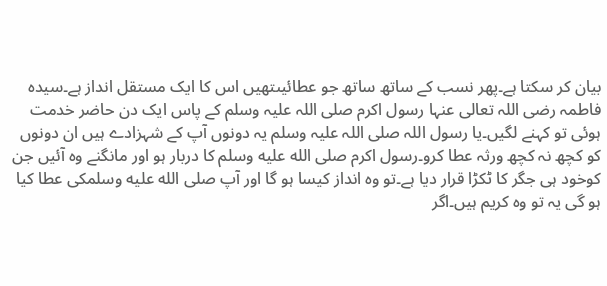بیان کر سکتا ہے۔پھر نسب کے ساتھ ساتھ جو عطائیںتھیں اس کا ایک مستقل انداز ہے۔سیدہ فاطمہ رضی اللہ تعالی عنہا رسول اکرم صلی اللہ علیہ وسلم کے پاس ایک دن حاضر خدمت ہوئی تو کہنے لگیں۔یا رسول اللہ صلی اللہ علیہ وسلم یہ دونوں آپ کے شہزادے ہیں ان دونوں کو کچھ نہ کچھ ورثہ عطا کرو۔رسول اکرم صلى الله عليه وسلم کا دربار ہو اور مانگنے وہ آئیں جن کوخود ہی جگر کا ٹکڑا قرار دیا ہے۔تو وہ انداز کیسا ہو گا اور آپ صلى الله عليه وسلمکی عطا کیا ہو گی یہ تو وہ کریم ہیں۔اگر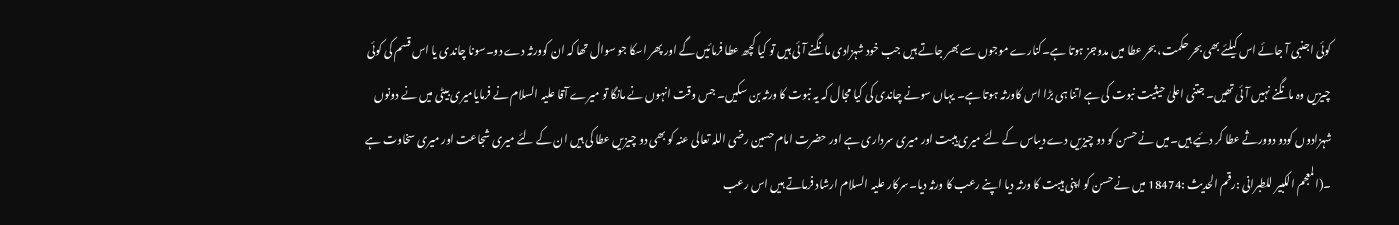کوئی اجنبی آ جائے اس کیلئے بھی بحر حکمت، بحر عطا میں مدوجز ہوتا ہے۔کنارے موجوں سے بھر جاتے ہیں جب خود شہزادی مانگنے آئی ہیں تو کیا کچھ عطا فرمائیں گے اور پھر اسکا جو سوال تھا کہ ان کوورثہ دے دو۔سونا چاندی یا اس قسم کی کوئی چیزیں وہ مانگنے نہیں آئی تھیں۔ جتنی اعلیٰ حیثیت نبوت کی ہے اتنا ہی بڑا اس کاورثہ ہوتا ہے۔ یہاں سونے چاندی کی کیا مجال کہ یہ نبوت کا ورثہ بن سکیں۔ جس وقت انہوں نے مانگا تو میرے آقا علیہ السلام نے فرمایامیری بیٹی میں نے دونوں شہزادوں کودو دوورثے عطا کر دئیے ہیں۔میں نے حسن کو دو چیزیں دے دیںاس کے لئے میری ہیبت اور میری سرداری ہے اور حضرت امام حسین رضی اللہ تعالی عنہ کو بھی دو چیزیں عطا کی ہیں ان کے لئے میری شجاعت اور میری سخاوت ہے ۔(المعجم الکبیر للطبرانی :رقم الحدیث :18474 میں نے حسن کو اپنی ہیبت کا ورثہ دیا اپنے رعب کا ورثہ دیا۔سرکار علیہ السلام ارشاد فرماتے ہیں اس رعب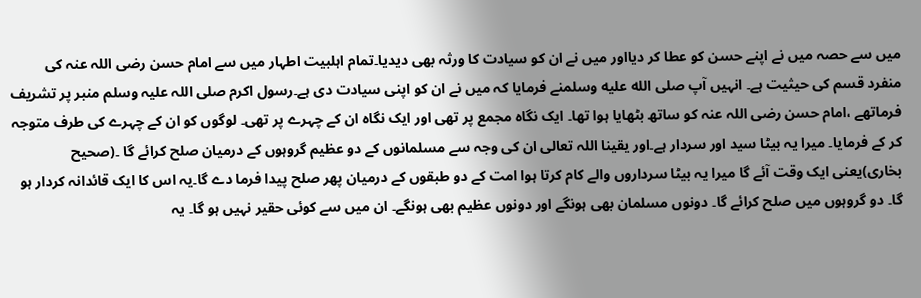میں سے حصہ میں نے اپنے حسن کو عطا کر دیااور میں نے ان کو سیادت کا ورثہ بھی دیدیا۔تمام اہلبیت اطہار میں سے امام حسن رضی اللہ عنہ کی منفرد قسم کی حیثیت ہے۔ انہیں آپ صلى الله عليه وسلمنے فرمایا کہ میں نے ان کو اپنی سیادت دی ہے۔رسول اکرم صلی اللہ علیہ وسلم منبر پر تشریف فرماتھے ،امام حسن رضی اللہ عنہ کو ساتھ بٹھایا ہوا تھا۔ ایک نگاہ مجمع پر تھی اور ایک نگاہ ان کے چہرے پر تھی۔ لوگوں کو ان کے چہرے کی طرف متوجہ کر کے فرمایا۔ میرا یہ بیٹا سید اور سردار ہے۔اور یقینا اللہ تعالی ان کی وجہ سے مسلمانوں کے دو عظیم گروہوں کے درمیان صلح کرائے گا ۔(صحیح بخاری)یعنی ایک وقت آئے گا میرا یہ بیٹا سرداروں والے کام کرتا ہوا امت کے دو طبقوں کے درمیان پھر صلح پیدا فرما دے گا۔یہ اس کا ایک قائدانہ کردار ہو گا۔ دو گروہوں میں صلح کرائے گا۔ دونوں مسلمان بھی ہونگے اور دونوں عظیم بھی ہونگے۔ ان میں سے کوئی حقیر نہیں ہو گا۔ یہ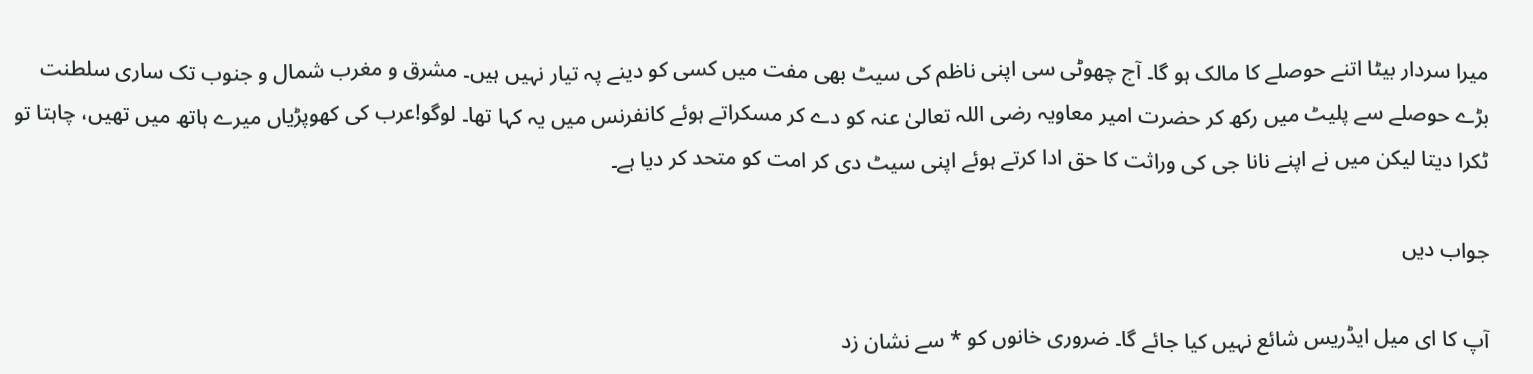میرا سردار بیٹا اتنے حوصلے کا مالک ہو گا۔ آج چھوٹی سی اپنی ناظم کی سیٹ بھی مفت میں کسی کو دینے پہ تیار نہیں ہیں۔ مشرق و مغرب شمال و جنوب تک ساری سلطنت بڑے حوصلے سے پلیٹ میں رکھ کر حضرت امیر معاویہ رضی اللہ تعالیٰ عنہ کو دے کر مسکراتے ہوئے کانفرنس میں یہ کہا تھا۔ لوگو!عرب کی کھوپڑیاں میرے ہاتھ میں تھیں، چاہتا تو ٹکرا دیتا لیکن میں نے اپنے نانا جی کی وراثت کا حق ادا کرتے ہوئے اپنی سیٹ دی کر امت کو متحد کر دیا ہے۔

جواب دیں

آپ کا ای میل ایڈریس شائع نہیں کیا جائے گا۔ ضروری خانوں کو * سے نشان زد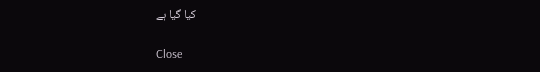کیا گیا ہے

Close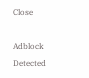Close

Adblock Detected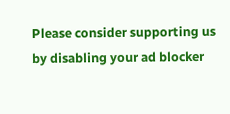Please consider supporting us by disabling your ad blocker